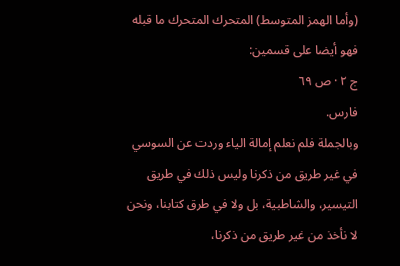(وأما الهمز المتوسط) المتحرك المتحرك ما قبله فهو أيضا على قسمين:
ج ٢ · ص ٦٩
فارس.
وبالجملة فلم نعلم إمالة الياء وردت عن السوسي في غير طريق من ذكرنا وليس ذلك في طريق التيسير، والشاطبية، بل ولا في طرق كتابنا، ونحن لا نأخذ من غير طريق من ذكرنا،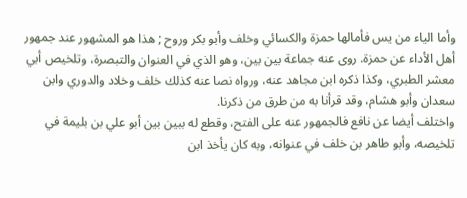وأما الياء من يس فأمالها حمزة والكسائي وخلف وأبو بكر وروح ; هذا هو المشهور عند جمهور أهل الأداء عن حمزة. روى عنه جماعة بين بين، وهو الذي في العنوان والتبصرة، وتلخيص أبي معشر الطبري، وكذا ذكره ابن مجاهد عنه، ورواه نصا عنه كذلك خلف وخلاد والدوري وابن سعدان وأبو هشام، وقد قرأنا به من طرق من ذكرنا.
واختلف أيضا عن نافع فالجمهور عنه على الفتح، وقطع له ببين بين أبو علي بن بليمة في تلخيصه، وأبو طاهر بن خلف في عنوانه، وبه كان يأخذ ابن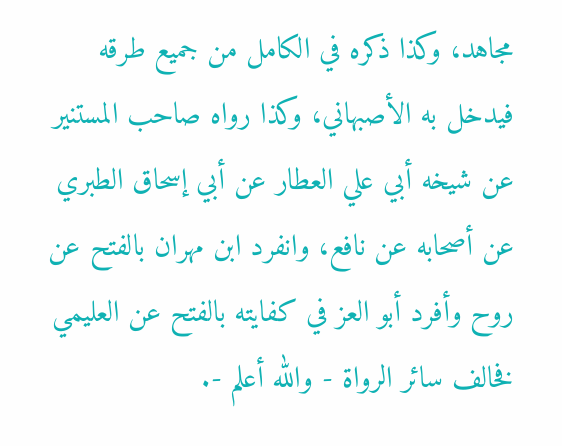مجاهد، وكذا ذكره في الكامل من جميع طرقه فيدخل به الأصبهاني، وكذا رواه صاحب المستنير عن شيخه أبي علي العطار عن أبي إسحاق الطبري عن أصحابه عن نافع، وانفرد ابن مهران بالفتح عن روح وأفرد أبو العز في كفايته بالفتح عن العليمي فخالف سائر الرواة - والله أعلم -.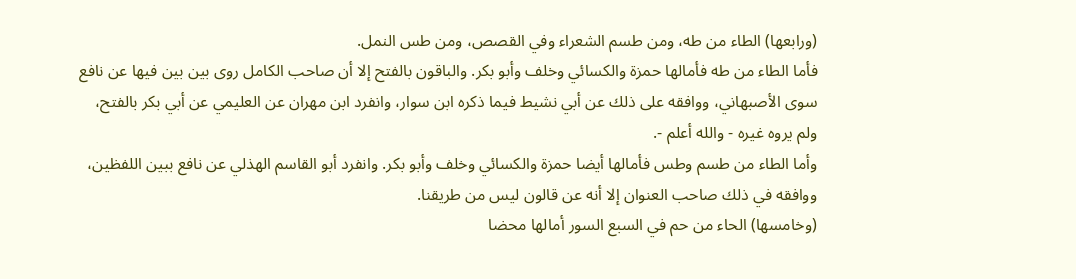(ورابعها) الطاء من طه، ومن طسم الشعراء وفي القصص، ومن طس النمل.
فأما الطاء من طه فأمالها حمزة والكسائي وخلف وأبو بكر. والباقون بالفتح إلا أن صاحب الكامل روى بين بين فيها عن نافع سوى الأصبهاني، ووافقه على ذلك عن أبي نشيط فيما ذكره ابن سوار، وانفرد ابن مهران عن العليمي عن أبي بكر بالفتح، ولم يروه غيره - والله أعلم -.
وأما الطاء من طسم وطس فأمالها أيضا حمزة والكسائي وخلف وأبو بكر. وانفرد أبو القاسم الهذلي عن نافع ببين اللفظين، ووافقه في ذلك صاحب العنوان إلا أنه عن قالون ليس من طريقنا.
(وخامسها) الحاء من حم في السبع السور أمالها محضا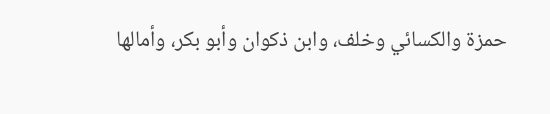حمزة والكسائي وخلف، وابن ذكوان وأبو بكر، وأمالها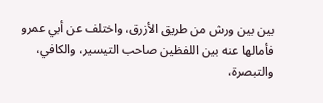بين بين ورش من طريق الأزرق، واختلف عن أبي عمرو فأمالها عنه بين اللفظين صاحب التيسير، والكافي، والتبصرة،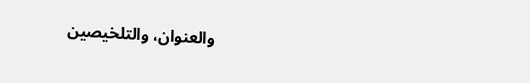والعنوان، والتلخيصين